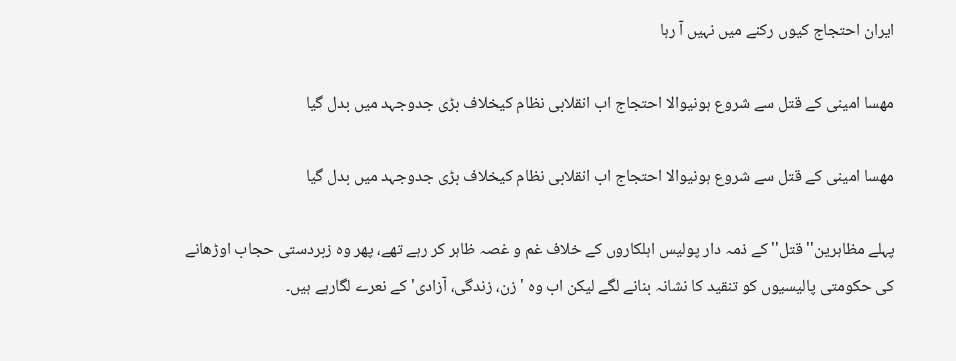ایران احتجاج کیوں رکنے میں نہیں آ رہا

مھسا امینی کے قتل سے شروع ہونیوالا احتجاج اب انقلابی نظام کیخلاف بڑی جدوجہد میں بدل گیا

مھسا امینی کے قتل سے شروع ہونیوالا احتجاج اب انقلابی نظام کیخلاف بڑی جدوجہد میں بدل گیا

پہلے مظاہرین'' قتل'' کے ذمہ دار پولیس اہلکاروں کے خلاف غم و غصہ ظاہر کر رہے تھے، پھر وہ زبردستی حجاب اوڑھانے کی حکومتی پالیسیوں کو تنقید کا نشانہ بنانے لگے لیکن اب وہ ' زن، زندگی، آزادی' کے نعرے لگارہے ہیں۔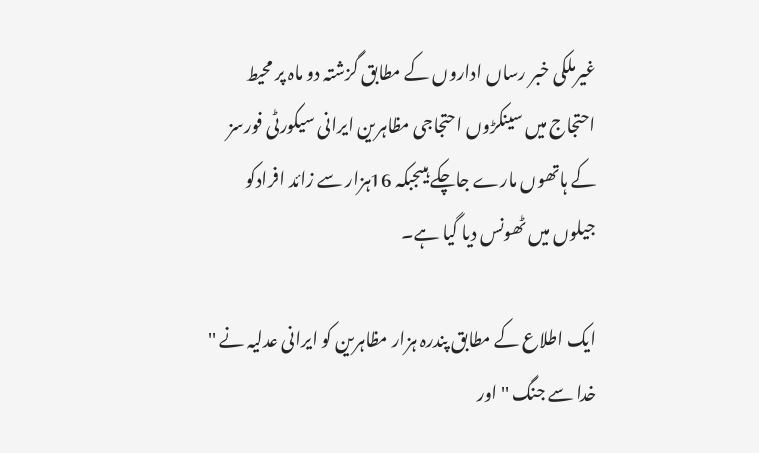غیرملکی خبر رساں اداروں کے مطابق گزشتہ دو ماہ پر محیط احتجاج میں سینکڑوں احتجاجی مظاہرین ایرانی سیکورٹی فورسز کے ہاتھوں مارے جاچکے ہیںجبکہ 16ہزار سے زائد افرادکو جیلوں میں ٹھونس دیا گیا ہے۔

ایک اطلاع کے مطابق پندرہ ہزار مظاہرین کو ایرانی عدلیہ نے '' خدا سے جنگ '' اور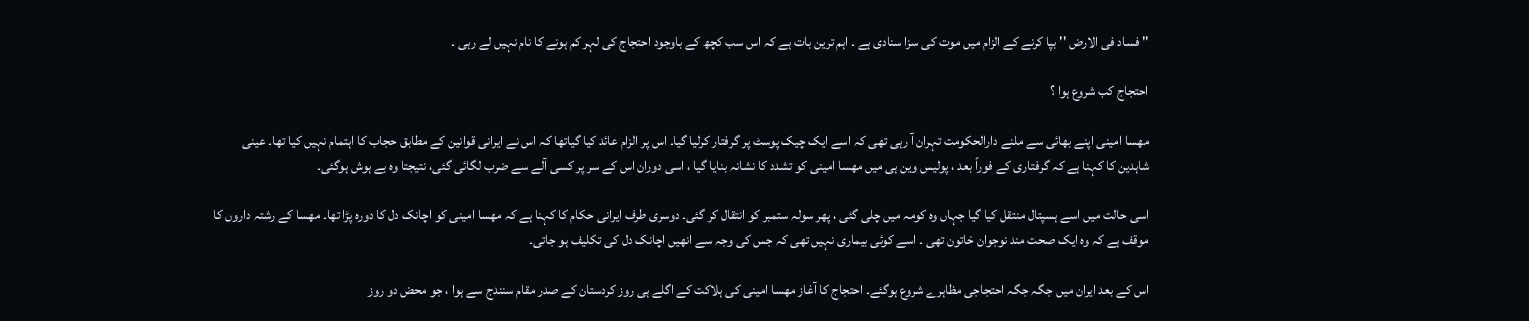'' فساد فی الارض '' بپا کرنے کے الزام میں موت کی سزا سنادی ہے ۔ اہم ترین بات ہے کہ اس سب کچھ کے باوجود احتجاج کی لہر کم ہونے کا نام نہیں لے رہی ۔

احتجاج کب شروع ہوا ؟

مھسا امینی اپنے بھائی سے ملنے دارالحکومت تہران آ رہی تھی کہ اسے ایک چیک پوسٹ پر گرفتار کرلیا گیا۔ اس پر الزام عائد کیا گیاتھا کہ اس نے ایرانی قوانین کے مطابق حجاب کا اہتمام نہیں کیا تھا۔ عینی شاہدین کا کہنا ہے کہ گرفتاری کے فوراً بعد ، پولیس وین ہی میں مھسا امینی کو تشدد کا نشانہ بنایا گیا ، اسی دوران اس کے سر پر کسی آلے سے ضرب لگائی گئی، نتیجتا وہ بے ہوش ہوگئی۔

اسی حالت میں اسے ہسپتال منتقل کیا گیا جہاں وہ کومہ میں چلی گئی ، پھر سولہ ستمبر کو انتقال کر گئی۔ دوسری طرف ایرانی حکام کا کہنا ہے کہ مھسا امینی کو اچانک دل کا دورہ پڑا تھا۔ مھسا کے رشتہ داروں کا موقف ہے کہ وہ ایک صحت مند نوجوان خاتون تھی ۔ اسے کوئی بیماری نہیں تھی کہ جس کی وجہ سے انھیں اچانک دل کی تکلیف ہو جاتی۔

اس کے بعد ایران میں جگہ جگہ احتجاجی مظاہرے شروع ہوگئے۔ احتجاج کا آغاز مھسا امینی کی ہلاکت کے اگلے ہی روز کردستان کے صدر مقام سنندج سے ہوا ، جو محض دو روز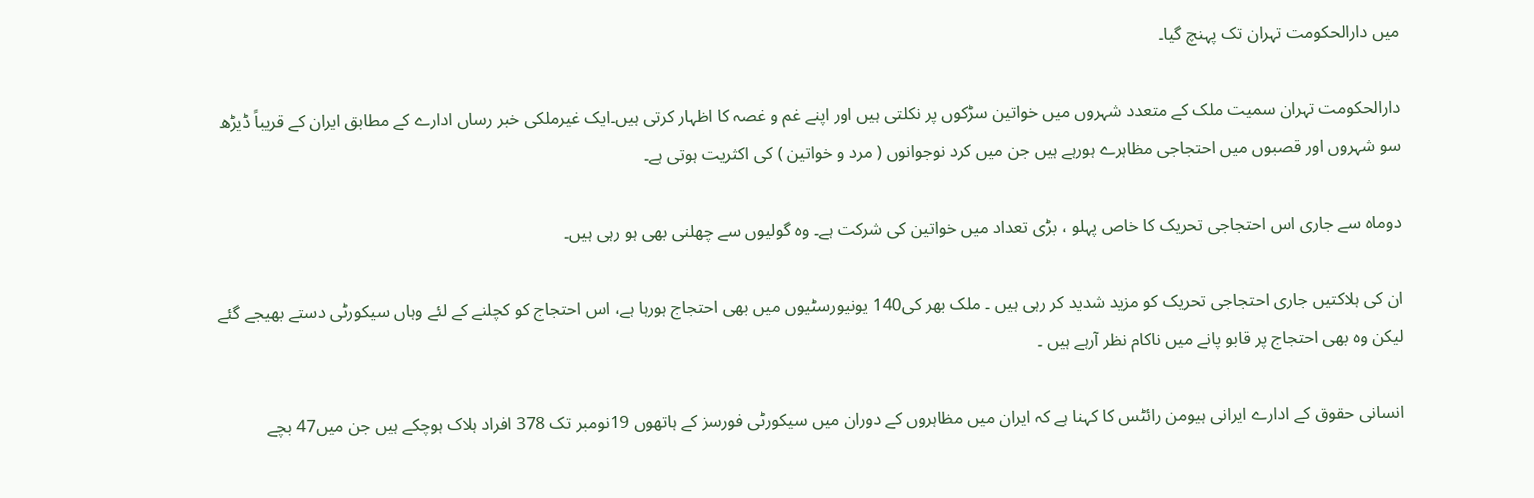میں دارالحکومت تہران تک پہنچ گیا۔

دارالحکومت تہران سمیت ملک کے متعدد شہروں میں خواتین سڑکوں پر نکلتی ہیں اور اپنے غم و غصہ کا اظہار کرتی ہیں۔ایک غیرملکی خبر رساں ادارے کے مطابق ایران کے قریباً ڈیڑھ سو شہروں اور قصبوں میں احتجاجی مظاہرے ہورہے ہیں جن میں کرد نوجوانوں ( مرد و خواتین ) کی اکثریت ہوتی ہے۔

دوماہ سے جاری اس احتجاجی تحریک کا خاص پہلو ، بڑی تعداد میں خواتین کی شرکت ہے۔ وہ گولیوں سے چھلنی بھی ہو رہی ہیں۔

ان کی ہلاکتیں جاری احتجاجی تحریک کو مزید شدید کر رہی ہیں ۔ ملک بھر کی140 یونیورسٹیوں میں بھی احتجاج ہورہا ہے، اس احتجاج کو کچلنے کے لئے وہاں سیکورٹی دستے بھیجے گئے لیکن وہ بھی احتجاج پر قابو پانے میں ناکام نظر آرہے ہیں ۔

انسانی حقوق کے ادارے ایرانی ہیومن رائٹس کا کہنا ہے کہ ایران میں مظاہروں کے دوران میں سیکورٹی فورسز کے ہاتھوں 19نومبر تک 378 افراد ہلاک ہوچکے ہیں جن میں47 بچے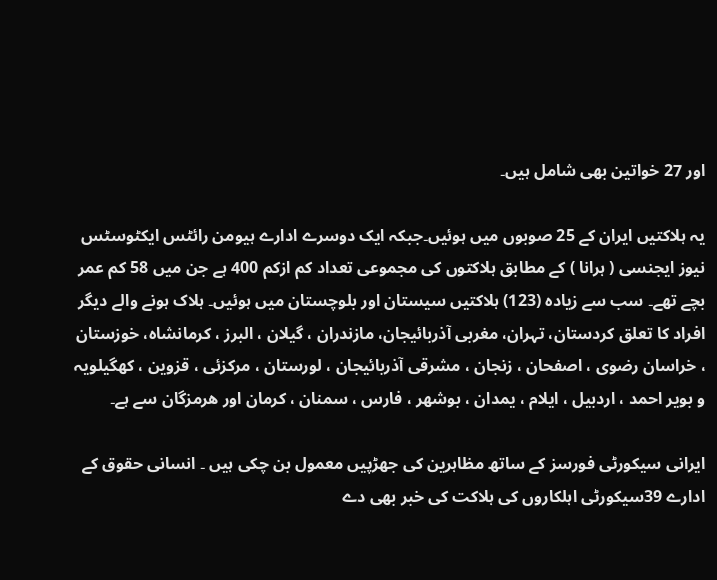اور 27 خواتین بھی شامل ہیں۔

یہ ہلاکتیں ایران کے 25 صوبوں میں ہوئیں۔جبکہ ایک دوسرے ادارے ہیومن رائٹس ایکٹوسٹس نیوز ایجنسی ( ہرانا ) کے مطابق ہلاکتوں کی مجموعی تعداد کم ازکم 400 ہے جن میں 58 کم عمر بچے تھے۔ سب سے زیادہ (123) ہلاکتیں سیستان اور بلوچستان میں ہوئیں۔ ہلاک ہونے والے دیگر افراد کا تعلق کردستان، تہران، مغربی آذربائیجان، مازندران ، گیلان ، البرز ، کرمانشاہ، خوزستان ، خراسان رضوی ، اصفحان ، زنجان ، مشرقی آذربائیجان ، لورستان ، مرکزئی ، قزوین ، کھگیلویہ و بویر احمد ، اردبیل ، ایلام ، یمدان ، بوشھر ، فارس ، سمنان ، کرمان اور ھرمزگان سے ہے۔

ایرانی سیکورٹی فورسز کے ساتھ مظاہرین کی جھڑپیں معمول بن چکی ہیں ۔ انسانی حقوق کے ادارے 39سیکورٹی اہلکاروں کی ہلاکت کی خبر بھی دے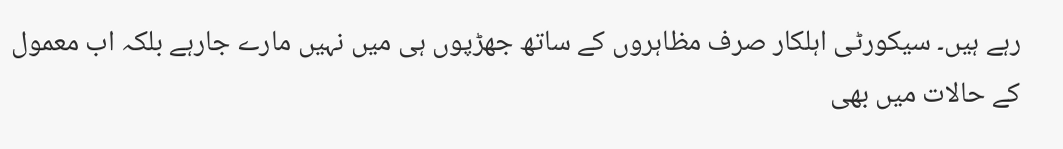رہے ہیں۔ سیکورٹی اہلکار صرف مظاہروں کے ساتھ جھڑپوں ہی میں نہیں مارے جارہے بلکہ اب معمول کے حالات میں بھی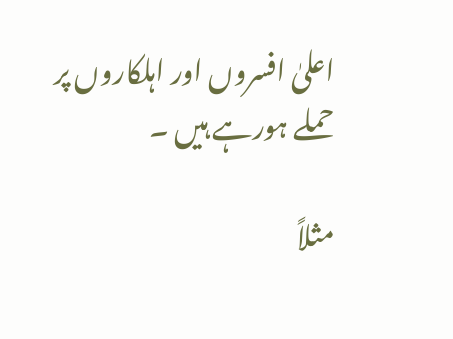اعلیٰ افسروں اور اہلکاروں پر حملے ہورہے ہیں ۔

مثلاً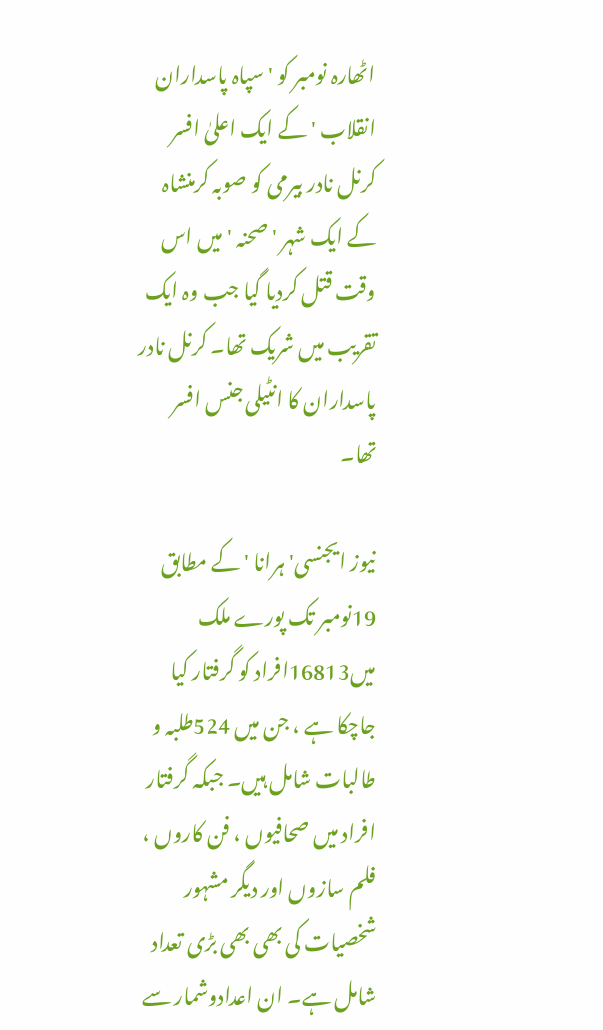اٹھارہ نومبر کو ' سپاہ پاسداران انقلاب ' کے ایک اعلیٰ افسر کرنل نادر بیرمی کو صوبہ کرمنشاہ کے ایک شہر ' صحنہ ' میں اس وقت قتل کردیا گیا جب وہ ایک تقریب میں شریک تھا۔ کرنل نادر پاسداران کا انٹیلی جنس افسر تھا۔

نیوز ایجنسی' ہرانا ' کے مطابق 19نومبر تک پورے ملک میں16813افراد کو گرفتار کیا جاچکا ہے ، جن میں 524طلبہ و طالبات شامل ہیں۔ جبکہ گرفتار افراد میں صحافیوں ، فن کاروں ، فلم سازوں اور دیگر مشہور شخصیات کی بھی بھی بڑی تعداد شامل ہے۔ ان اعدادوشمار سے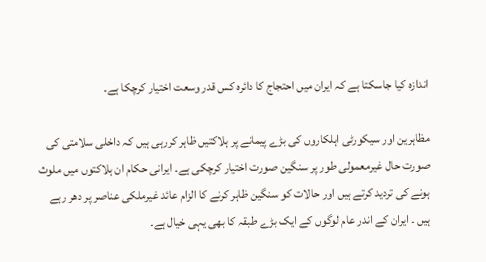اندازہ کیا جاسکتا ہے کہ ایران میں احتجاج کا دائرہ کس قدر وسعت اختیار کرچکا ہے۔

مظاہرین اور سیکورٹی اہلکاروں کی بڑے پیمانے پر ہلاکتیں ظاہر کررہی ہیں کہ داخلی سلامتی کی صورت حال غیرمعمولی طور پر سنگین صورت اختیار کرچکی ہے۔ ایرانی حکام ان ہلاکتوں میں ملوث ہونے کی تردید کرتے ہیں اور حالات کو سنگین ظاہر کرنے کا الزام عائد غیرملکی عناصر پر دھر رہے ہیں ۔ ایران کے اندر عام لوگوں کے ایک بڑے طبقہ کا بھی یہی خیال ہے۔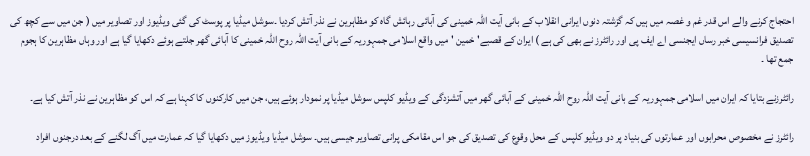احتجاج کرنے والے اس قدر غم و غصہ میں ہیں کہ گزشتہ دنوں ایرانی انقلاب کے بانی آیت اللہ خمینی کی آبائی رہائش گاہ کو مظاہرین نے نذر آتش کردیا ۔سوشل میڈیا پر پوسٹ کی گئی ویڈیوز اور تصاویر میں ( جن میں سے کچھ کی تصدیق فرانسیسی خبر رساں ایجنسی اے ایف پی اور رائٹرز نے بھی کی ہے ) ایران کے قصبے' خمین ' میں واقع اسلامی جمہوریہ کے بانی آیت اللہ روح اللہ خمینی کا آبائی گھر جلتے ہوئے دکھایا گیا ہے اور وہاں مظاہرین کا ہجوم جمع تھا ۔

رائٹرزنے بتایا کہ ایران میں اسلامی جمہوریہ کے بانی آیت اللہ روح اللہ خمینی کے آبائی گھر میں آتشزدگی کے ویڈیو کلپس سوشل میڈیا پر نمودار ہوئے ہیں، جن میں کارکنوں کا کہنا ہے کہ اس کو مظاہرین نے نذر آتش کیا ہے۔

رائٹرز نے مخصوص محرابوں اور عمارتوں کی بنیاد پر دو ویڈیو کلپس کے محل وقوع کی تصدیق کی جو اس مقامکی پرانی تصاویر جیسی ہیں۔ سوشل میڈیا ویڈیوز میں دکھایا گیا کہ عمارت میں آگ لگنے کے بعد درجنوں افراد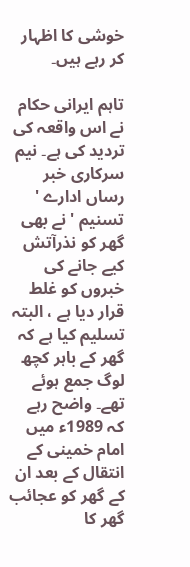خوشی کا اظہار کر رہے ہیں۔

تاہم ایرانی حکام نے اس واقعہ کی تردید کی ہے۔ نیم سرکاری خبر رساں ادارے ' تسنیم ' نے بھی گھر کو نذرآتش کیے جانے کی خبروں کو غلط قرار دیا ہے ، البتہ تسلیم کیا ہے کہ گھر کے باہر کچھ لوگ جمع ہوئے تھے۔ واضح رہے کہ 1989ء میں امام خمینی کے انتقال کے بعد ان کے گھر کو عجائب گھر کا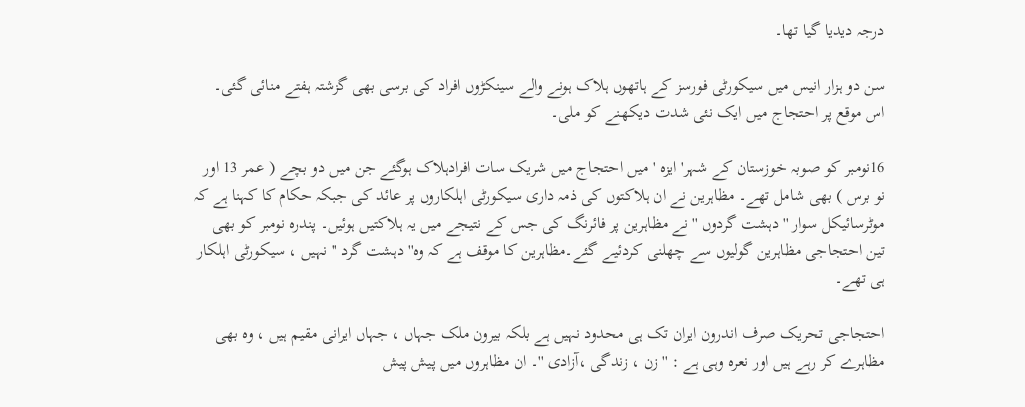درجہ دیدیا گیا تھا۔

سن دو ہزار انیس میں سیکورٹی فورسز کے ہاتھوں ہلاک ہونے والے سینکڑوں افراد کی برسی بھی گزشتہ ہفتے منائی گئی۔ اس موقع پر احتجاج میں ایک نئی شدت دیکھنے کو ملی۔

16نومبر کو صوبہ خوزستان کے شہر' ایزہ ' میں احتجاج میں شریک سات افرادہلاک ہوگئے جن میں دو بچے ( عمر 13 اور نو برس ) بھی شامل تھے۔ مظاہرین نے ان ہلاکتوں کی ذمہ داری سیکورٹی اہلکاروں پر عائد کی جبکہ حکام کا کہنا ہے کہ موٹرسائیکل سوار '' دہشت گردوں '' نے مظاہرین پر فائرنگ کی جس کے نتیجے میں یہ ہلاکتیں ہوئیں۔ پندرہ نومبر کو بھی تین احتجاجی مظاہرین گولیوں سے چھلنی کردئیے گئے۔مظاہرین کا موقف ہے کہ وہ'' دہشت گرد '' نہیں ، سیکورٹی اہلکار ہی تھے۔

احتجاجی تحریک صرف اندرون ایران تک ہی محدود نہیں ہے بلکہ بیرون ملک جہاں ، جہاں ایرانی مقیم ہیں ، وہ بھی مظاہرے کر رہے ہیں اور نعرہ وہی ہے : '' زن ، زندگی ،آزادی ''۔ ان مظاہروں میں پیش پیش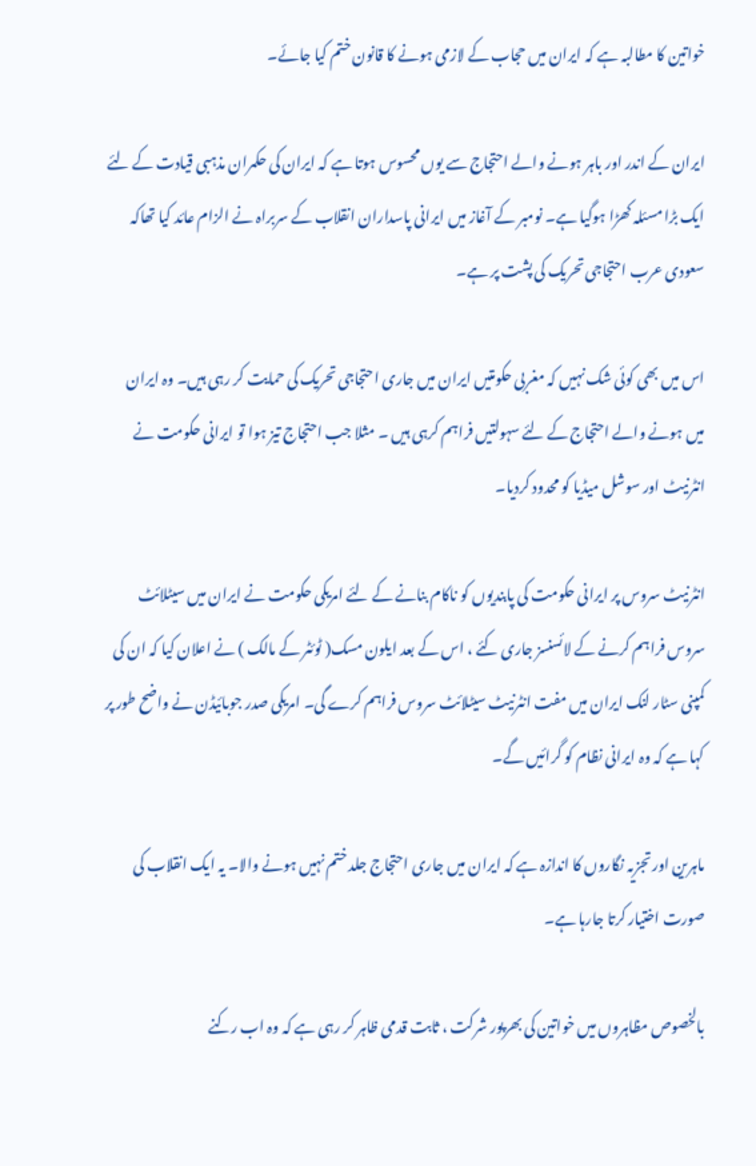خواتین کا مطالبہ ہے کہ ایران میں حجاب کے لازمی ہونے کا قانون ختم کیا جائے۔

ایران کے اندر اور باہر ہونے والے احتجاج سے یوں محسوس ہوتا ہے کہ ایران کی حکمران مذہبی قیادت کے لئے ایک بڑا مسئلہ کھڑا ہوگیا ہے۔ نومبر کے آغاز میں ایرانی پاسداران انقلاب کے سربراہ نے الزام عائد کیا تھاکہ سعودی عرب احتجاجی تحریک کی پشت پر ہے۔

اس میں بھی کوئی شک نہیں کہ مغربی حکومتیں ایران میں جاری احتجاجی تحریک کی حمایت کر رہی ہیں۔ وہ ایران میں ہونے والے احتجاج کے لئے سہولتیں فراہم کرہی ہیں ۔ مثلا جب احتجاج تیز ہوا تو ایرانی حکومت نے انٹرنیٹ اور سوشل میڈیا کو محدود کردیا۔

انٹرنیٹ سروس پر ایرانی حکومت کی پابندیوں کو ناکام بنانے کے لئے امریکی حکومت نے ایران میں سیٹلائٹ سروس فراہم کرنے کے لائسنسز جاری کئے ، اس کے بعد ایلون مسک( ٹوئٹر کے مالک ) نے اعلان کیا کہ ان کی کمپنی سٹار لنک ایران میں مفت انٹرنیٹ سیٹلائٹ سروس فراہم کرے گی۔ امریکی صدر جوبائیڈن نے واضح طور پر کہا ہے کہ وہ ایرانی نظام کو گرائیں گے۔

ماہرین اور تجزیہ نگاروں کا اندازہ ہے کہ ایران میں جاری احتجاج جلد ختم نہیں ہونے والا۔ یہ ایک انقلاب کی صورت اختیار کرتا جارہا ہے۔

بالخصوص مظاہروں میں خواتین کی بھرپور شرکت ، ثابت قدمی ظاہر کر رہی ہے کہ وہ اب رکنے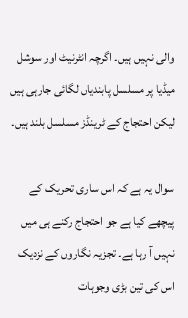والی نہیں ہیں۔ اگرچہ انٹرنیٹ اور سوشل میڈیا پر مسلسل پابندیاں لگائی جارہی ہیں لیکن احتجاج کے ٹرینڈز مسلسل بلند ہیں۔

سوال یہ ہے کہ اس ساری تحریک کے پیچھے کیا ہے جو احتجاج رکنے ہی میں نہیں آ رہا ہے۔ تجزیہ نگاروں کے نزدیک اس کی تین بڑی وجوہات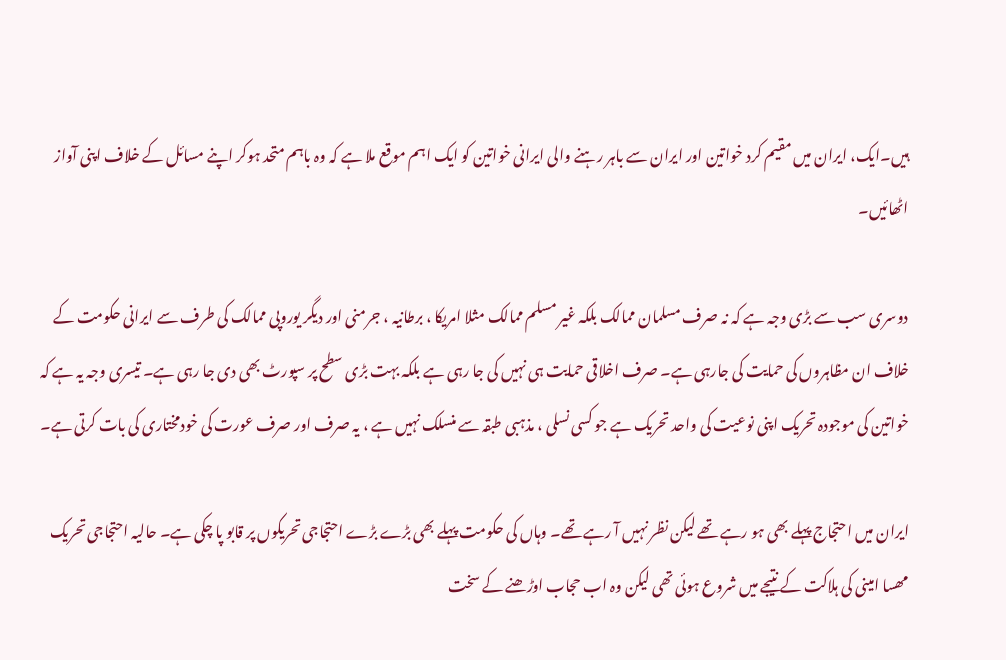ہیں۔ایک، ایران میں مقیم کرد خواتین اور ایران سے باہر رہنے والی ایرانی خواتین کو ایک اہم موقع ملا ہے کہ وہ باہم متحد ہوکر اپنے مسائل کے خلاف اپنی آواز اٹھائیں۔

دوسری سب سے بڑی وجہ ہے کہ نہ صرف مسلمان ممالک بلکہ غیر مسلم ممالک مثلا امریکا ، برطانیہ ، جرمنی اور دیگر یوروپی ممالک کی طرف سے ایرانی حکومت کے خلاف ان مظاہروں کی حمایت کی جارہی ہے۔ صرف اخلاقی حمایت ہی نہیں کی جا رہی ہے بلکہ بہت بڑی سطح پر سپورٹ بھی دی جا رہی ہے۔ تیسری وجہ یہ ہے کہ خواتین کی موجودہ تحریک اپنی نوعیت کی واحد تحریک ہے جو کسی نسلی ، مذہبی طبقہ سے منسلک نہیں ہے ، یہ صرف اور صرف عورت کی خودمختاری کی بات کرتی ہے۔

ایران میں احتجاج پہلے بھی ہو رہے تھے لیکن نظر نہیں آ رہے تھے۔ وہاں کی حکومت پہلے بھی بڑے بڑے احتجاجی تحریکوں پر قابو پا چکی ہے۔ حالیہ احتجاجی تحریک مھسا امینی کی ہلاکت کے نتیجے میں شروع ہوئی تھی لیکن وہ اب حجاب اوڑھنے کے سخت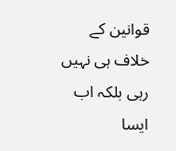قوانین کے خلاف ہی نہیں رہی بلکہ اب ایسا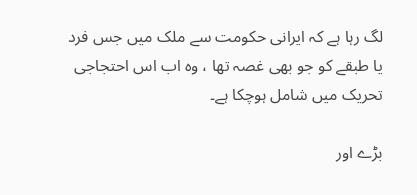لگ رہا ہے کہ ایرانی حکومت سے ملک میں جس فرد یا طبقے کو جو بھی غصہ تھا ، وہ اب اس احتجاجی تحریک میں شامل ہوچکا ہے۔

بڑے اور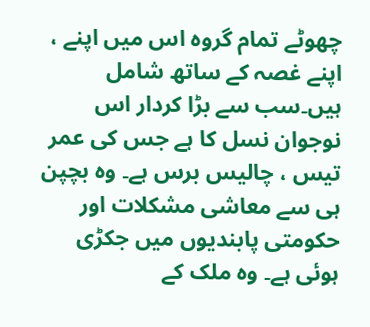چھوٹے تمام گروہ اس میں اپنے ، اپنے غصہ کے ساتھ شامل ہیں۔سب سے بڑا کردار اس نوجوان نسل کا ہے جس کی عمر تیس ، چالیس برس ہے۔ وہ بچپن ہی سے معاشی مشکلات اور حکومتی پابندیوں میں جکڑی ہوئی ہے۔ وہ ملک کے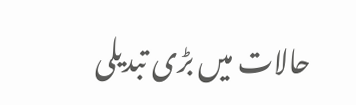حالات میں بڑی تبدیلی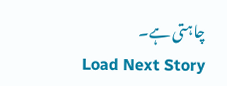چاہتی ہے۔
Load Next Story